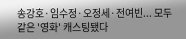송강호·임수정·오정세·전여빈... 모두 같은 '영화' 캐스팅됐다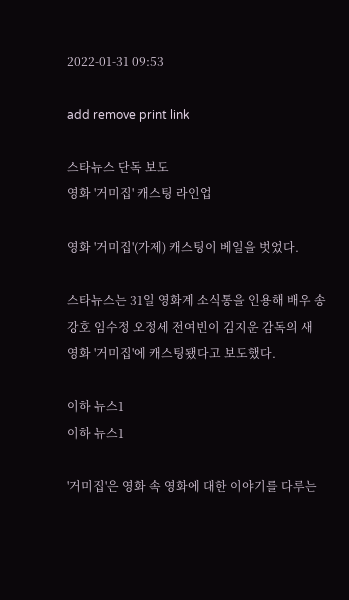2022-01-31 09:53

add remove print link

스타뉴스 단독 보도
영화 '거미집' 캐스팅 라인업

영화 '거미집'(가제) 캐스팅이 베일을 벗었다.

스타뉴스는 31일 영화계 소식통을 인용해 배우 송강호 임수정 오정세 전여빈이 김지운 감독의 새 영화 '거미집'에 캐스팅됐다고 보도했다.

이하 뉴스1
이하 뉴스1

'거미집'은 영화 속 영화에 대한 이야기를 다루는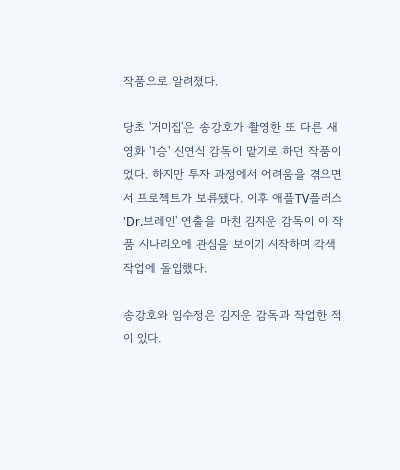작품으로 알려졌다.

당초 '거미집'은 송강호가 촬영한 또 다른 새 영화 '1승' 신연식 감독이 맡기로 하던 작품이었다. 하지만 투자 과정에서 어려움을 겪으면서 프로젝트가 보류됐다. 이후 애플TV플러스 'Dr.브레인' 연출을 마친 김지운 감독이 이 작품 시나리오에 관심을 보이기 시작하며 각색 작업에 돌입했다.

송강호와 임수정은 김지운 감독과 작업한 적이 있다.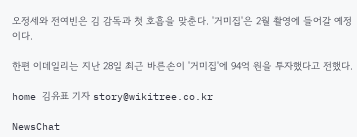오정세와 전여빈은 김 감독과 첫 호흡을 맞춘다. '거미집'은 2월 촬영에 들어갈 예정이다.

한편 이데일리는 지난 28일 최근 바른손이 '거미집'에 94억 원을 투자했다고 전했다.

home 김유표 기자 story@wikitree.co.kr

NewsChat